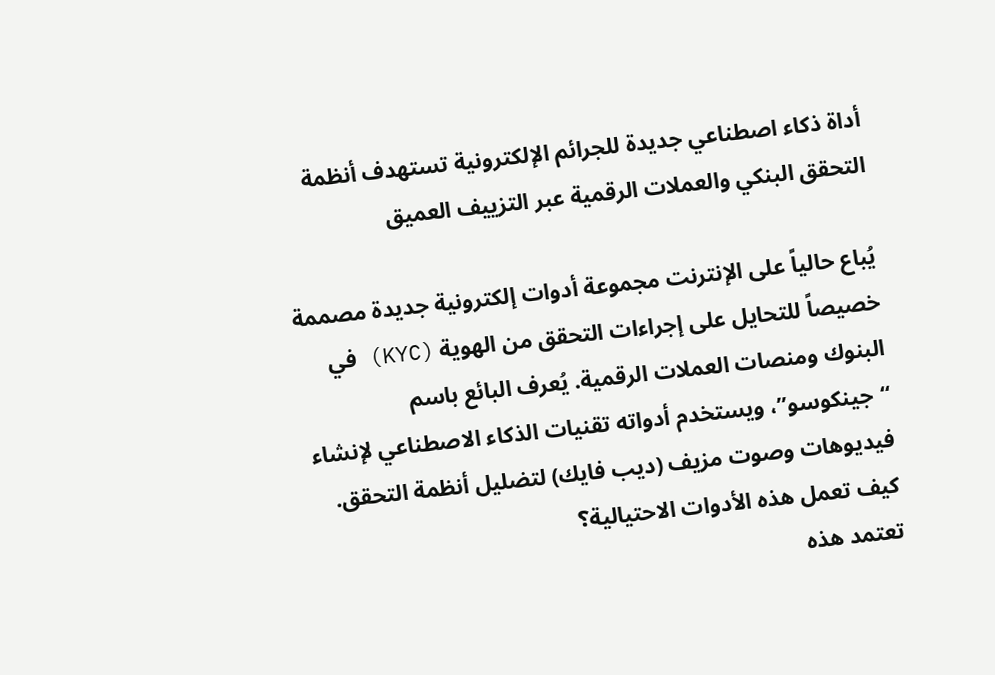أداة ذكاء اصطناعي جديدة للجرائم الإلكترونية تستهدف أنظمة التحقق البنكي والعملات الرقمية عبر التزييف العميق

يُباع حالياً على الإنترنت مجموعة أدوات إلكترونية جديدة مصممة خصيصاً للتحايل على إجراءات التحقق من الهوية (KYC) في البنوك ومنصات العملات الرقمية. يُعرف البائع باسم “جينكوسو”، ويستخدم أدواته تقنيات الذكاء الاصطناعي لإنشاء فيديوهات وصوت مزيف (ديب فايك) لتضليل أنظمة التحقق.
كيف تعمل هذه الأدوات الاحتيالية؟
تعتمد هذه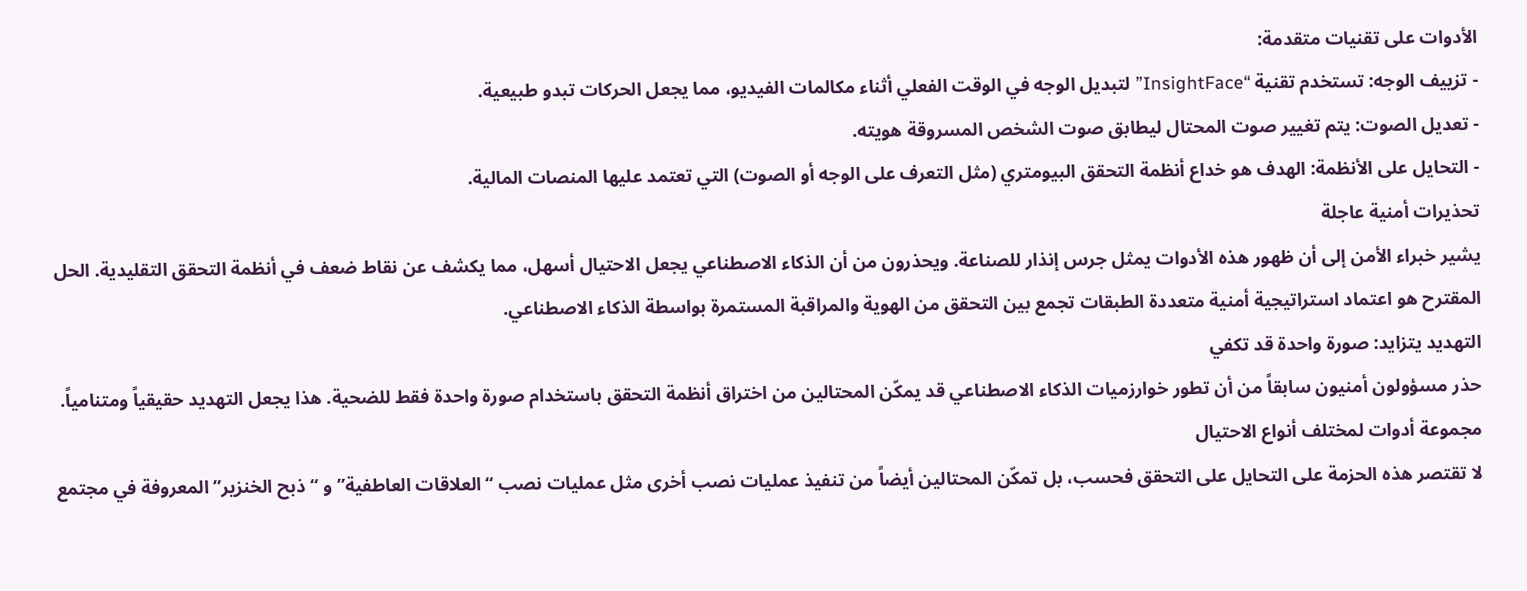الأدوات على تقنيات متقدمة:
- تزييف الوجه: تستخدم تقنية “InsightFace” لتبديل الوجه في الوقت الفعلي أثناء مكالمات الفيديو، مما يجعل الحركات تبدو طبيعية.
- تعديل الصوت: يتم تغيير صوت المحتال ليطابق صوت الشخص المسروقة هويته.
- التحايل على الأنظمة: الهدف هو خداع أنظمة التحقق البيومتري (مثل التعرف على الوجه أو الصوت) التي تعتمد عليها المنصات المالية.
تحذيرات أمنية عاجلة
يشير خبراء الأمن إلى أن ظهور هذه الأدوات يمثل جرس إنذار للصناعة. ويحذرون من أن الذكاء الاصطناعي يجعل الاحتيال أسهل، مما يكشف عن نقاط ضعف في أنظمة التحقق التقليدية. الحل المقترح هو اعتماد استراتيجية أمنية متعددة الطبقات تجمع بين التحقق من الهوية والمراقبة المستمرة بواسطة الذكاء الاصطناعي.
التهديد يتزايد: صورة واحدة قد تكفي
حذر مسؤولون أمنيون سابقاً من أن تطور خوارزميات الذكاء الاصطناعي قد يمكّن المحتالين من اختراق أنظمة التحقق باستخدام صورة واحدة فقط للضحية. هذا يجعل التهديد حقيقياً ومتنامياً.
مجموعة أدوات لمختلف أنواع الاحتيال
لا تقتصر هذه الحزمة على التحايل على التحقق فحسب، بل تمكّن المحتالين أيضاً من تنفيذ عمليات نصب أخرى مثل عمليات نصب “العلاقات العاطفية” و “ذبح الخنزير” المعروفة في مجتمع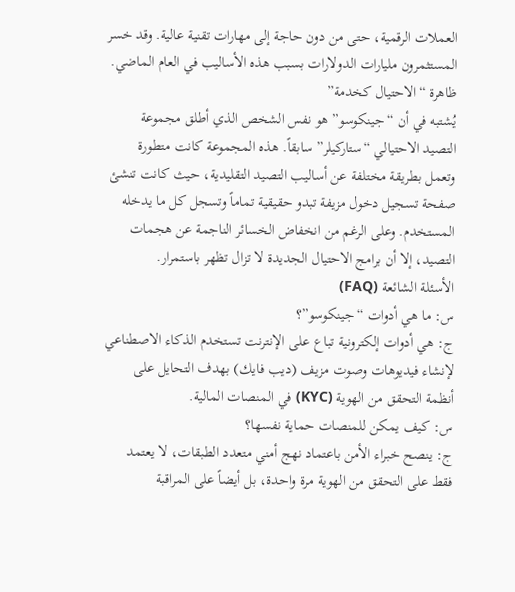العملات الرقمية، حتى من دون حاجة إلى مهارات تقنية عالية. وقد خسر المستثمرون مليارات الدولارات بسبب هذه الأساليب في العام الماضي.
ظاهرة “الاحتيال كخدمة”
يُشتبه في أن “جينكوسو” هو نفس الشخص الذي أطلق مجموعة التصيد الاحتيالي “ستاركيلر” سابقاً. هذه المجموعة كانت متطورة وتعمل بطريقة مختلفة عن أساليب التصيد التقليدية، حيث كانت تنشئ صفحة تسجيل دخول مزيفة تبدو حقيقية تماماً وتسجل كل ما يدخله المستخدم. وعلى الرغم من انخفاض الخسائر الناجمة عن هجمات التصيد، إلا أن برامج الاحتيال الجديدة لا تزال تظهر باستمرار.
الأسئلة الشائعة (FAQ)
س: ما هي أدوات “جينكوسو”؟
ج: هي أدوات إلكترونية تباع على الإنترنت تستخدم الذكاء الاصطناعي لإنشاء فيديوهات وصوت مزيف (ديب فايك) بهدف التحايل على أنظمة التحقق من الهوية (KYC) في المنصات المالية.
س: كيف يمكن للمنصات حماية نفسها؟
ج: ينصح خبراء الأمن باعتماد نهج أمني متعدد الطبقات، لا يعتمد فقط على التحقق من الهوية مرة واحدة، بل أيضاً على المراقبة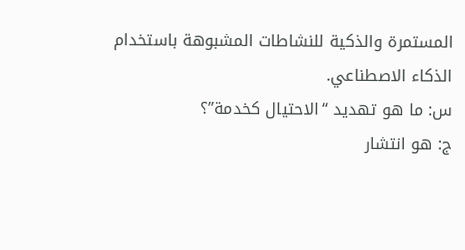المستمرة والذكية للنشاطات المشبوهة باستخدام الذكاء الاصطناعي.
س: ما هو تهديد “الاحتيال كخدمة”؟
ج: هو انتشار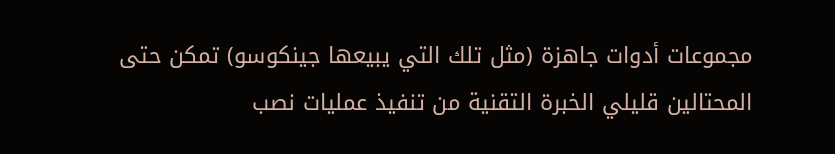مجموعات أدوات جاهزة (مثل تلك التي يبيعها جينكوسو) تمكن حتى المحتالين قليلي الخبرة التقنية من تنفيذ عمليات نصب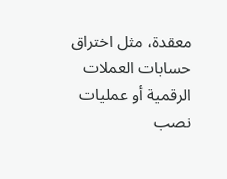معقدة، مثل اختراق حسابات العملات الرقمية أو عمليات نصب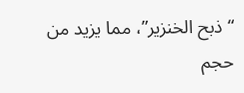“ذبح الخنزير”، مما يزيد من حجم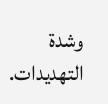وشدة التهديدات.